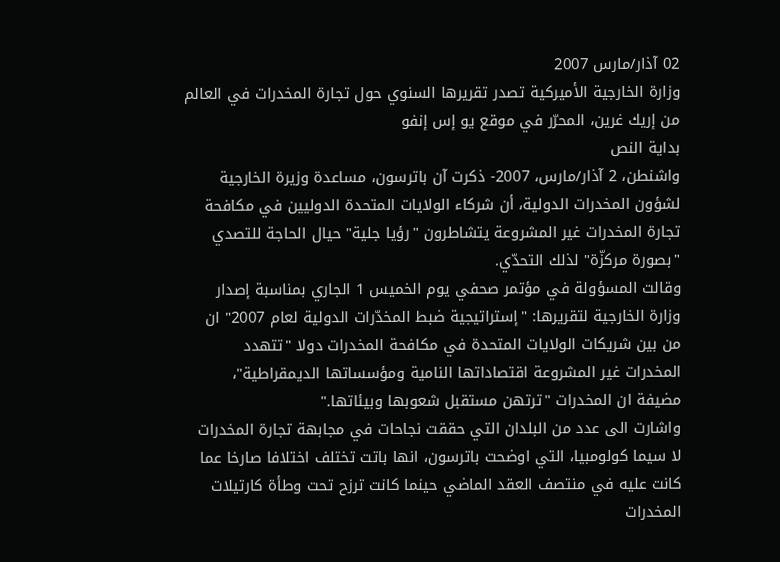02 آذار/مارس 2007
وزارة الخارجية الأميركية تصدر تقريرها السنوي حول تجارة المخدرات في العالم
من إريك غرين، المحرّر في موقع يو إس إنفو
بداية النص
واشنطن، 2 آذار/مارس، 2007- ذكرت آن باترسون، مساعدة وزيرة الخارجية لشؤون المخدرات الدولية، أن شركاء الولايات المتحدة الدوليين في مكافحة تجارة المخدرات غير المشروعة يتشاطرون "رؤيا جلية" حيال الحاجة للتصدي "بصورة مركزّة" لذلك التحدّي.
وقالت المسؤولة في مؤتمر صحفي يوم الخميس 1 الجاري بمناسبة إصدار وزارة الخارجية لتقريرها: "إستراتيجية ضبط المخدّرات الدولية لعام 2007" ان من بين شريكات الولايات المتحدة في مكافحة المخدرات دولا "تتهدد المخدرات غير المشروعة اقتصاداتها النامية ومؤسساتها الديمقراطية"، مضيفة ان المخدرات "ترتهن مستقبل شعوبها وبيئاتها."
واشارت الى عدد من البلدان التي حققت نجاحات في مجابهة تجارة المخدرات لا سيما كولومبيا، التي اوضحت باترسون، انها باتت تختلف اختلافا صارخا عما كانت عليه في منتصف العقد الماضي حينما كانت ترزح تحت وطأة كارتيلات المخدرات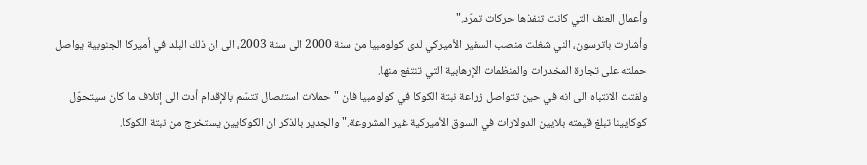وأعمال العنف التي كانت تنفذها حركات تمرّد."
وأشارت باترسون، الني شغلت منصب السفير الأميركي لدى كولومبيا من سنة 2000 الى سنة 2003، الى ان ذلك البلد في أميركا الجنوبية يواصل حملته على تجارة المخدرات والمنظمات الإرهابية التي تنتفع منها.
ولفتت الانتباه الى انه في حين تتواصل زراعة نبتة الكوكا في كولومبيا فان "حملات استئصال تتسّم بالإقدام أدت الى إتلاف ما كان سيتحوّل كوكايينا تبلغ قيمته بلايين الدولارات في السوق الأميركية غير المشروعة." والجدير بالذكر ان الكوكايين يستخرج من نبتة الكوكا.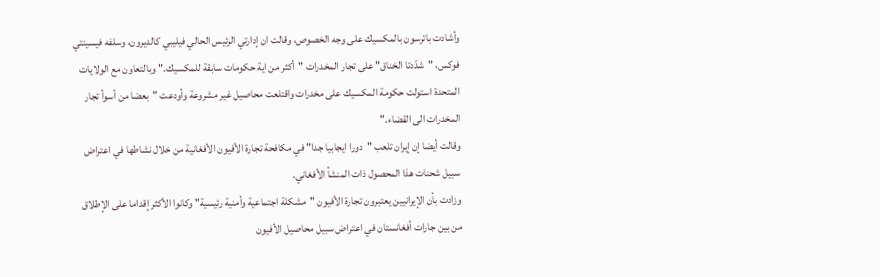وأشادت باترسون بالمكسيك على وجه الخصوص، وقالت ان إدارتي الرئيس الحالي فيليبي كالديرون، وسلفه فيسينتي فوكس، "شدّدتا الخناق" على تجار المخدرات "أكثر من اية حكومات سابقة للمكسيك." وبالتعاون مع الولايات المتحدة استولت حكومة المكسيك على مخدرات واقتلعت محاصيل غير مشروعة وأودعت "بعضا من أسوأ تجار المخدرات الى القضاء."
وقالت أيضا إن إيران تلعب "دورا ايجابيا جدا" في مكافحة تجارة الأفيون الأفغانية من خلال نشاطها في اعتراض سبيل شحنات هذا المحصول ذات المنشأ الأفغاني.
وزادت بأن الإيرانيين يعتبرون تجارة الأفيون "مشكلة اجتماعية وأمنية رئيسية" وكانوا الأكثر إقداما على الإطلاق من بين جارات أفغانستان في اعتراض سبيل محاصيل الأفيون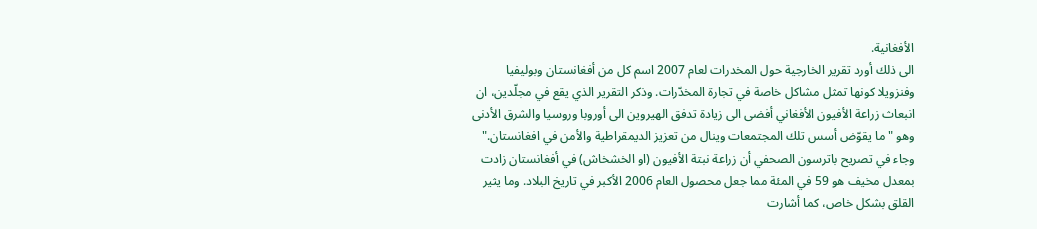الأفغانية.
الى ذلك أورد تقرير الخارجية حول المخدرات لعام 2007 اسم كل من أفغانستان وبوليفيا وفنزويلا كونها تمثل مشاكل خاصة في تجارة المخدّرات. وذكر التقرير الذي يقع في مجلّدين، ان انبعاث زراعة الأفيون الأفغاني أفضى الى زيادة تدفق الهيروين الى أوروبا وروسيا والشرق الأدنى وهو "ما يقوّض أسس تلك المجتمعات وينال من تعزيز الديمقراطية والأمن في افغانستان."
وجاء في تصريح باترسون الصحفي أن زراعة نبتة الأفيون (او الخشخاش) في أفغانستان زادت بمعدل مخيف هو 59 في المئة مما جعل محصول العام 2006 الأكبر في تاريخ البلاد. وما يثير القلق بشكل خاص، كما أشارت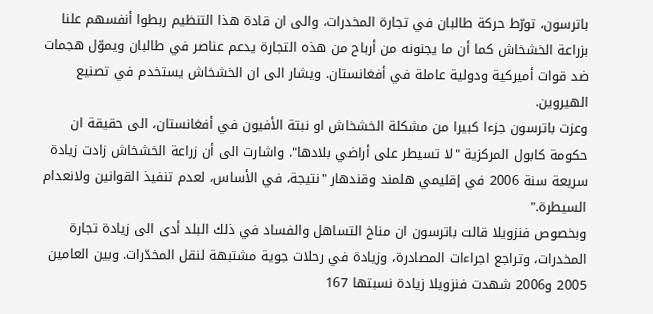باترسون، تورّط حركة طالبان في تجارة المخدرات، والى ان قادة هذا التنظيم ربطوا أنفسهم علنا بزراعة الخشخاش كما أن ما يجنونه من أرباح من هذه التجارة يدعم عناصر في طالبان ويموّل هجمات ضد قوات أميركية ودولية عاملة في أفغانستان. ويشار الى ان الخشخاش يستخدم في تصنيع الهيروين.
وعزت باترسون جزءا كبيرا من مشكلة الخشخاش او نبتة الأفيون في أفغانستان، الى حقيقة ان حكومة كابول المركزية "لا تسيطر على أراضي بلادها". واشارت الى أن زراعة الخشخاش زادت زيادة سريعة سنة 2006 في إقليمي هلمند وقندهار "نتيجة، في الأساس، لعدم تنفيذ القوانين ولانعدام السيطرة."
وبخصوص فنزويلا قالت باترسون ان مناخ التساهل والفساد في ذلك البلد أدى الى زيادة تجارة المخدرات، وتراجع اجراءات المصادرة، وزيادة في رحلات جوية مشتبهة لنقل المخدّرات. وبين العامين 2005 و2006 شهدت فنزويلا زيادة نسبتها 167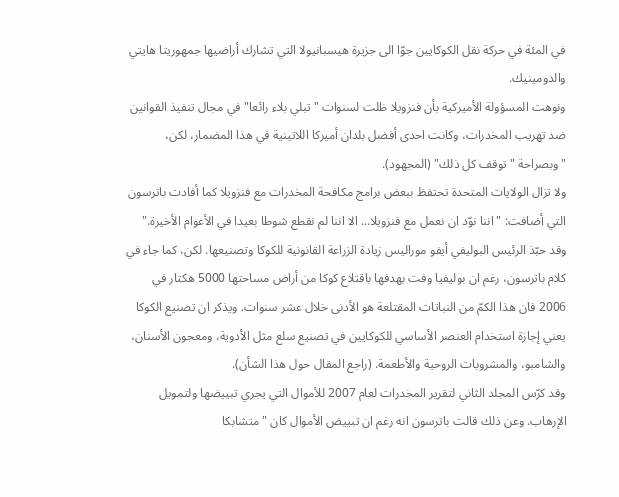في المئة في حركة نقل الكوكايين جوّا الى جزيرة هيسبانيولا التي تشارك أراضيها جمهوريتا هايتي والدومينيك.
ونوهت المسؤولة الأميركية بأن فنزويلا ظلت لسنوات "تبلي بلاء رائعا" في مجال تنفيذ القوانين ضد تهريب المخدرات، وكانت احدى أفضل بلدان أميركا اللاتينية في هذا المضمار، لكن، "وبصراحة "توقف كل ذلك" (المجهود).
ولا تزال الولايات المتحدة تحتفظ ببعض برامج مكافحة المخدرات مع فنزويلا كما أفادت باترسون التي أضافت: "اننا نوّد ان نعمل مع فنزويلا... الا اننا لم نقطع شوطا بعيدا في الأعوام الأخيرة."
وقد حبّذ الرئيس البوليفي أيفو موراليس زيادة الزراعة القانونية للكوكا وتصنيعها. لكن، كما جاء في كلام باترسون، رغم ان بوليفيا وفت بهدفها باقتلاع كوكا من أراض مساحتها 5000 هكتار في 2006 فان هذا الكمّ من النباتات المقتلعة هو الأدنى خلال عشر سنوات. ويذكر ان تصنيع الكوكا يعني إجازة استخدام العنصر الأساسي للكوكايين في تصنيع سلع مثل الأدوية، ومعجون الأسنان، والشامبو، والمشروبات الروحية والأطعمة. (راجع المقال حول هذا الشأن).
وقد كرّس المجلد الثاني لتقرير المخدرات لعام 2007 للأموال التي يجري تبييضها ولتمويل الإرهاب. وعن ذلك قالت باترسون انه رغم ان تبييض الأموال كان "متشابكا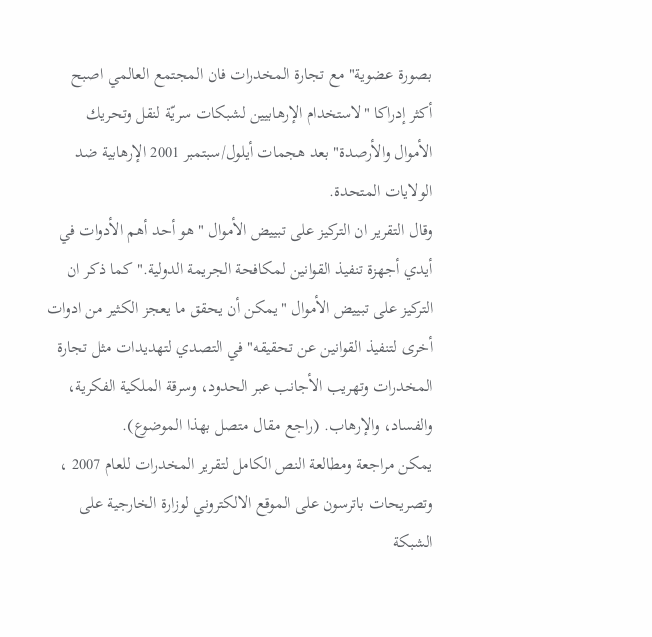بصورة عضوية" مع تجارة المخدرات فان المجتمع العالمي اصبح أكثر إدراكا "لاستخدام الإرهابيين لشبكات سريّة لنقل وتحريك الأموال والأرصدة" بعد هجمات أيلول/سبتمبر 2001 الإرهابية ضد الولايات المتحدة.
وقال التقرير ان التركيز على تبييض الأموال "هو أحد أهم الأدوات في أيدي أجهزة تنفيذ القوانين لمكافحة الجريمة الدولية." كما ذكر ان التركيز على تبييض الأموال "يمكن أن يحقق ما يعجز الكثير من ادوات أخرى لتنفيذ القوانين عن تحقيقه" في التصدي لتهديدات مثل تجارة المخدرات وتهريب الأجانب عبر الحدود، وسرقة الملكية الفكرية، والفساد، والإرهاب. (راجع مقال متصل بهذا الموضوع).
يمكن مراجعة ومطالعة النص الكامل لتقرير المخدرات للعام 2007 ، وتصريحات باترسون على الموقع الالكتروني لوزارة الخارجية على الشبكة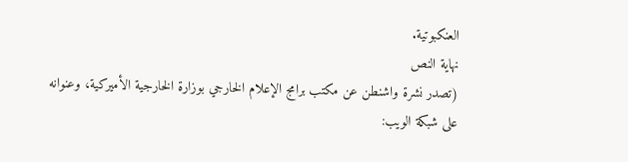العنكبوتية.
نهاية النص
(تصدر نشرة واشنطن عن مكتب برامج الإعلام الخارجي بوزارة الخارجية الأميركية، وعنوانه على شبكة الويب: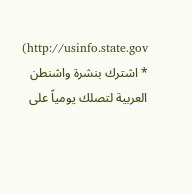http://usinfo.state.gov) * اشترك بنشرة واشنطن العربية لتصلك يومياً على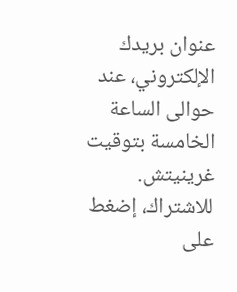عنوان بريدك الإلكتروني، عند حوالى الساعة الخامسة بتوقيت غرينيتش. للاشتراك، إضغط على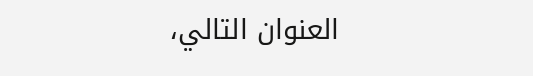العنوان التالي،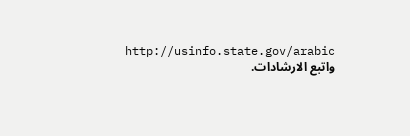http://usinfo.state.gov/arabic واتبع الارشادات.